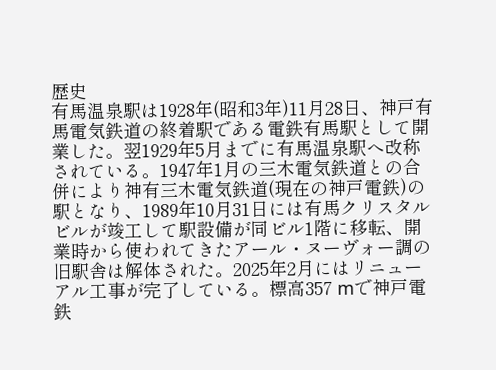歴史
有馬温泉駅は1928年(昭和3年)11月28日、神戸有馬電気鉄道の終着駅である電鉄有馬駅として開業した。翌1929年5月までに有馬温泉駅へ改称されている。1947年1月の三木電気鉄道との合併により神有三木電気鉄道(現在の神戸電鉄)の駅となり、1989年10月31日には有馬クリスタルビルが竣工して駅設備が同ビル1階に移転、開業時から使われてきたアール・ヌーヴォー調の旧駅舎は解体された。2025年2月にはリニューアル工事が完了している。標高357 mで神戸電鉄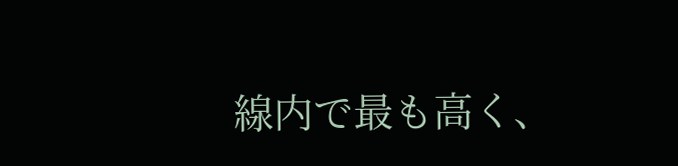線内で最も高く、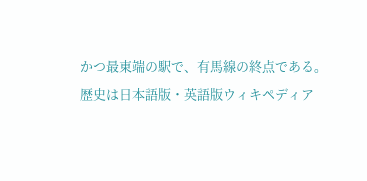かつ最東端の駅で、有馬線の終点である。
歴史は日本語版・英語版ウィキペディア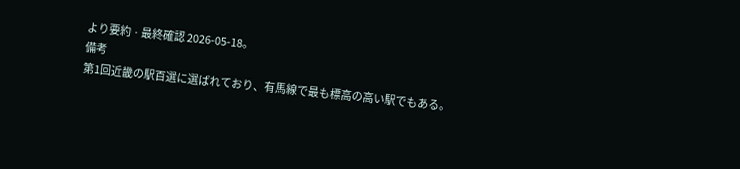より要約 · 最終確認 2026-05-18。
備考
第1回近畿の駅百選に選ばれており、有馬線で最も標高の高い駅でもある。